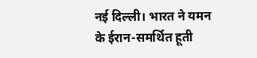नई दिल्ली। भारत ने यमन के ईरान-समर्थित हूती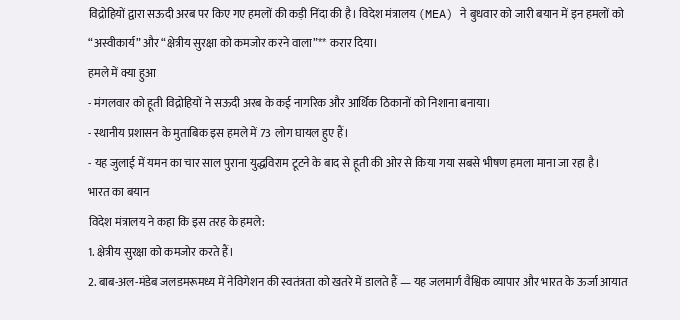विद्रोहियों द्वारा सऊदी अरब पर किए गए हमलों की कड़ी निंदा की है। विदेश मंत्रालय (MEA) ने बुधवार को जारी बयान में इन हमलों को “अस्वीकार्य” और “क्षेत्रीय सुरक्षा को कमजोर करने वाला”** करार दिया।
हमले में क्या हुआ
- मंगलवार को हूती विद्रोहियों ने सऊदी अरब के कई नागरिक और आर्थिक ठिकानों को निशाना बनाया।
- स्थानीय प्रशासन के मुताबिक इस हमले में 73 लोग घायल हुए हैं।
- यह जुलाई में यमन का चार साल पुराना युद्धविराम टूटने के बाद से हूती की ओर से किया गया सबसे भीषण हमला माना जा रहा है।
भारत का बयान
विदेश मंत्रालय ने कहा कि इस तरह के हमले:
1. क्षेत्रीय सुरक्षा को कमजोर करते हैं।
2. बाब-अल-मंडेब जलडमरूमध्य में नेविगेशन की स्वतंत्रता को खतरे में डालते हैं — यह जलमार्ग वैश्विक व्यापार और भारत के ऊर्जा आयात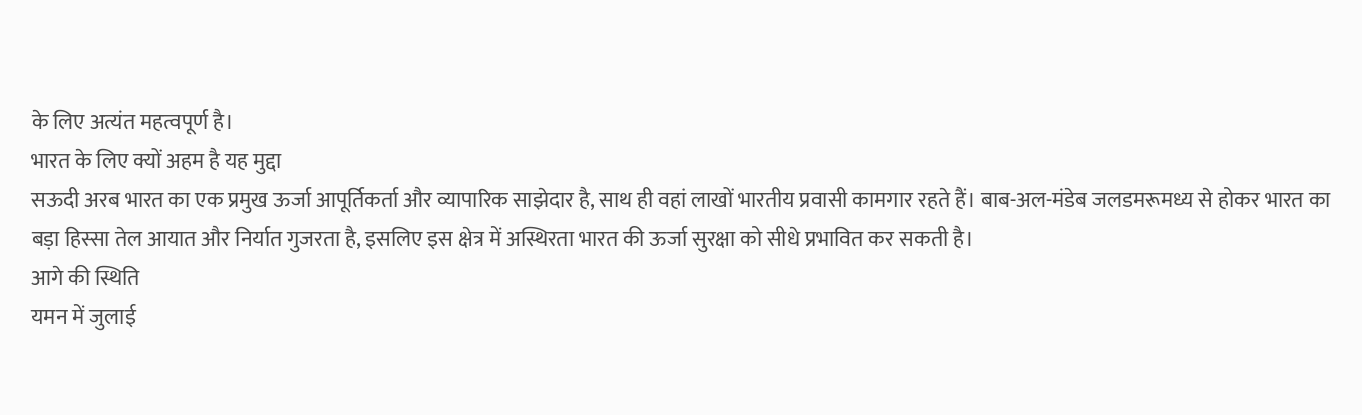के लिए अत्यंत महत्वपूर्ण है।
भारत के लिए क्यों अहम है यह मुद्दा
सऊदी अरब भारत का एक प्रमुख ऊर्जा आपूर्तिकर्ता और व्यापारिक साझेदार है, साथ ही वहां लाखों भारतीय प्रवासी कामगार रहते हैं। बाब-अल-मंडेब जलडमरूमध्य से होकर भारत का बड़ा हिस्सा तेल आयात और निर्यात गुजरता है, इसलिए इस क्षेत्र में अस्थिरता भारत की ऊर्जा सुरक्षा को सीधे प्रभावित कर सकती है।
आगे की स्थिति
यमन में जुलाई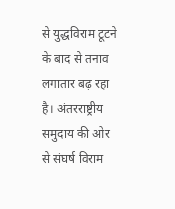से युद्धविराम टूटने के बाद से तनाव लगातार बढ़ रहा है। अंतरराष्ट्रीय समुदाय की ओर से संघर्ष विराम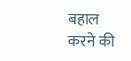बहाल करने की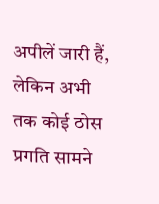अपीलें जारी हैं, लेकिन अभी तक कोई ठोस प्रगति सामने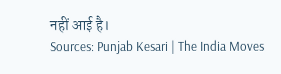नहीं आई है।
Sources: Punjab Kesari | The India Moves